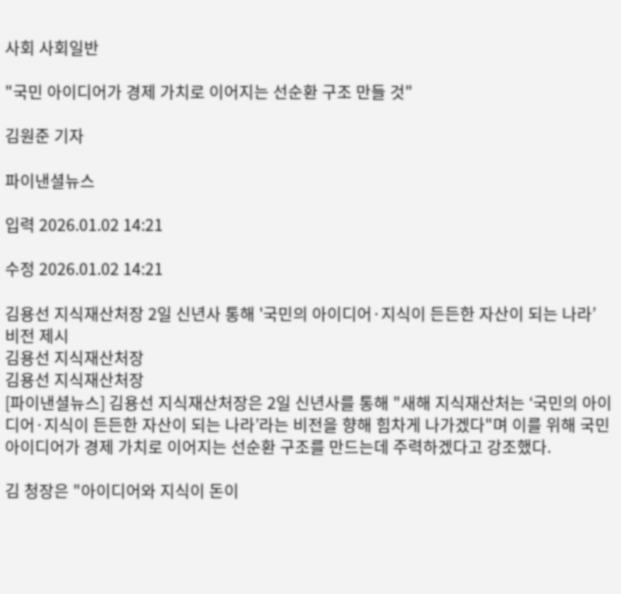사회 사회일반

"국민 아이디어가 경제 가치로 이어지는 선순환 구조 만들 것"

김원준 기자

파이낸셜뉴스

입력 2026.01.02 14:21

수정 2026.01.02 14:21

김용선 지식재산처장 2일 신년사 통해 '국민의 아이디어·지식이 든든한 자산이 되는 나라’ 비전 제시
김용선 지식재산처장
김용선 지식재산처장
[파이낸셜뉴스] 김용선 지식재산처장은 2일 신년사를 통해 "새해 지식재산처는 ‘국민의 아이디어·지식이 든든한 자산이 되는 나라’라는 비전을 향해 힘차게 나가겠다"며 이를 위해 국민 아이디어가 경제 가치로 이어지는 선순환 구조를 만드는데 주력하겠다고 강조했다.

김 청장은 "아이디어와 지식이 돈이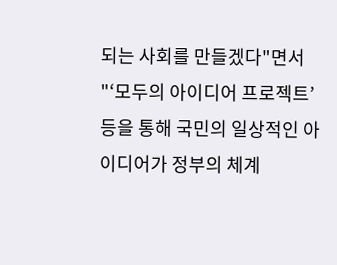되는 사회를 만들겠다"면서 "‘모두의 아이디어 프로젝트’ 등을 통해 국민의 일상적인 아이디어가 정부의 체계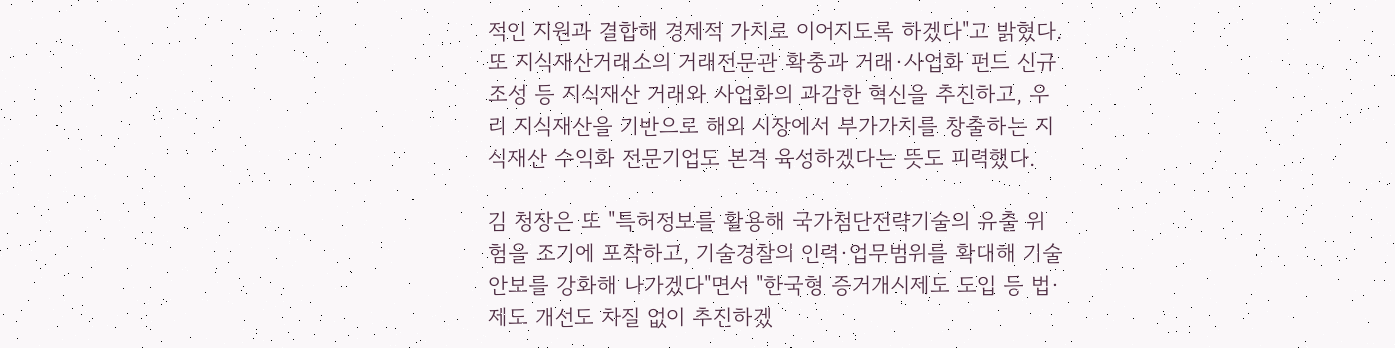적인 지원과 결합해 경제적 가치로 이어지도록 하겠다"고 밝혔다. 또 지식재산거래소의 거래전문관 확충과 거래·사업화 펀드 신규 조성 등 지식재산 거래와 사업화의 과감한 혁신을 추진하고, 우리 지식재산을 기반으로 해외 시장에서 부가가치를 창출하는 지식재산 수익화 전문기업도 본격 육성하겠다는 뜻도 피력했다.

김 청장은 또 "특허정보를 활용해 국가첨단전략기술의 유출 위험을 조기에 포착하고, 기술경찰의 인력·업무범위를 확대해 기술안보를 강화해 나가겠다"면서 "한국형 증거개시제도 도입 등 법·제도 개선도 차질 없이 추진하겠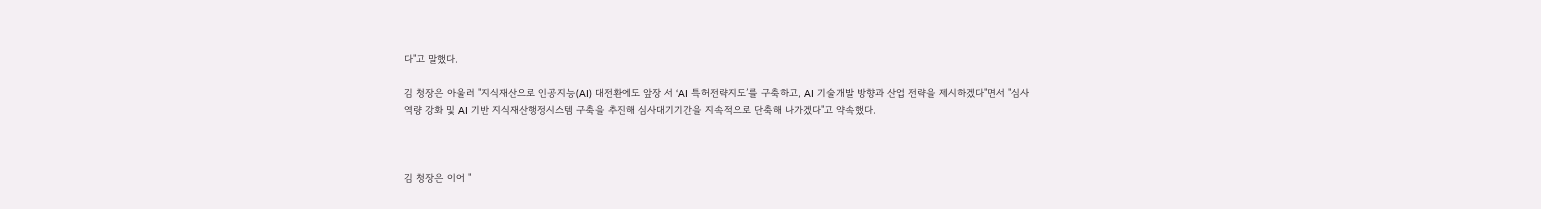다"고 말했다.

김 청장은 아울러 "지식재산으로 인공지능(AI) 대전환에도 앞장 서 ‘AI 특허전략지도’를 구축하고, AI 기술개발 방향과 산업 전략을 제시하겠다"면서 "심사역량 강화 및 AI 기반 지식재산행정시스템 구축을 추진해 심사대기기간을 지속적으로 단축해 나가겠다"고 약속했다.



김 청장은 이어 "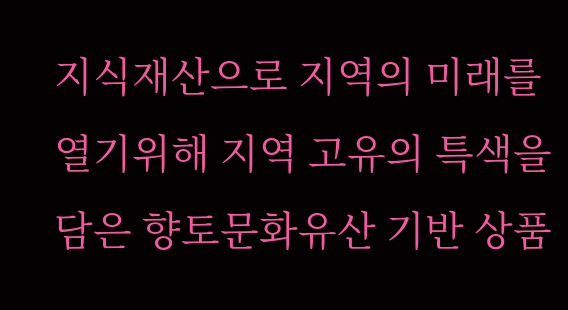지식재산으로 지역의 미래를 열기위해 지역 고유의 특색을 담은 향토문화유산 기반 상품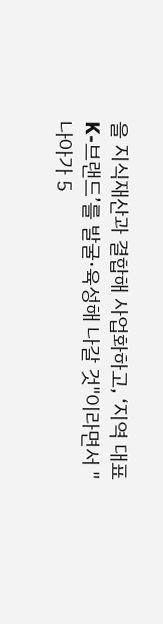을 지식재산과 결합해 사업화하고, ‘지역 대표 K-브랜드’를 발굴·육성해 나갈 것"이라면서 "나아가 5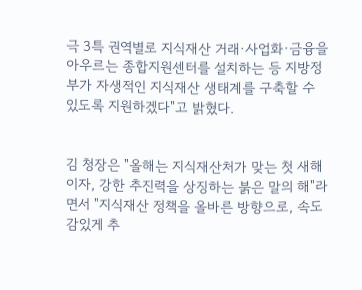극 3특 권역별로 지식재산 거래·사업화·금융을 아우르는 종합지원센터를 설치하는 등 지방정부가 자생적인 지식재산 생태계를 구축할 수 있도록 지원하겠다"고 밝혔다.


김 청장은 "올해는 지식재산처가 맞는 첫 새해이자, 강한 추진력을 상징하는 붉은 말의 해"라면서 "지식재산 정책을 올바른 방향으로, 속도감있게 추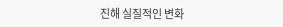진해 실질적인 변화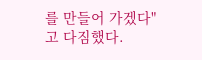를 만들어 가겠다"고 다짐했다.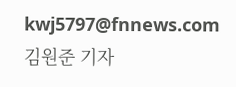kwj5797@fnnews.com 김원준 기자